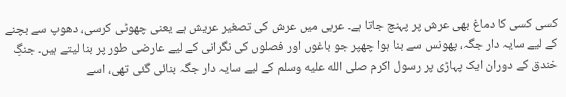کسی کسی کا دماغ بھی عرش پر پہنچ جاتا ہے۔ عربی میں عرش کی تصغیر عریش ہے یعنی چھوٹی کرسی، دھوپ سے بچنے کے لیے سایہ دار جگہ، پھونس سے بنا ہوا چھپر جو باغوں اور فصلوں کی نگرانی کے لیے عارضی طور پر بنا لیتے ہیں۔ جنگِ خندق کے دوران ایک پہاڑی پر رسول اکرم صلى الله عليه وسلم کے لیے سایہ دار جگہ بنائی گئی تھی، اسے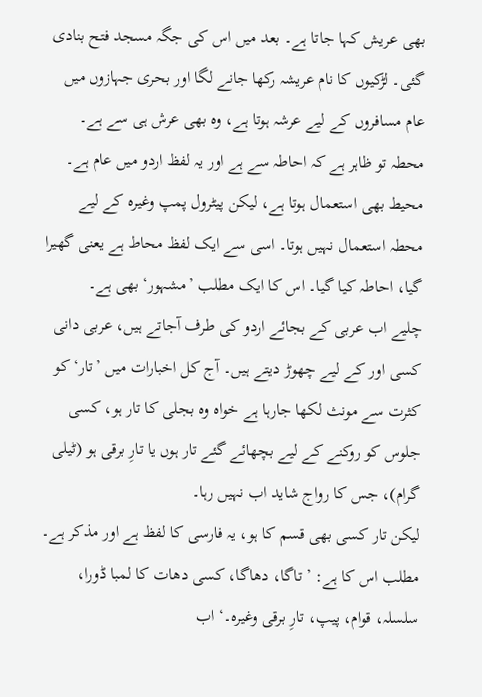بھی عریش کہا جاتا ہے۔ بعد میں اس کی جگہ مسجد فتح بنادی گئی۔ لڑکیوں کا نام عریشہ رکھا جانے لگا اور بحری جہازوں میں عام مسافروں کے لیے عرشہ ہوتا ہے، وہ بھی عرش ہی سے ہے۔
محطہ تو ظاہر ہے کہ احاطہ سے ہے اور یہ لفظ اردو میں عام ہے۔ محیط بھی استعمال ہوتا ہے، لیکن پیٹرول پمپ وغیرہ کے لیے محطہ استعمال نہیں ہوتا۔ اسی سے ایک لفظ محاط ہے یعنی گھیرا گیا، احاطہ کیا گیا۔ اس کا ایک مطلب ’مشہور‘ بھی ہے۔
چلیے اب عربی کے بجائے اردو کی طرف آجاتے ہیں، عربی دانی کسی اور کے لیے چھوڑ دیتے ہیں۔ آج کل اخبارات میں ’تار‘ کو کثرت سے مونث لکھا جارہا ہے خواہ وہ بجلی کا تار ہو، کسی جلوس کو روکنے کے لیے بچھائے گئے تار ہوں یا تارِ برقی ہو (ٹیلی گرام)، جس کا رواج شاید اب نہیں رہا۔
لیکن تار کسی بھی قسم کا ہو، یہ فارسی کا لفظ ہے اور مذکر ہے۔ مطلب اس کا ہے: ’تاگا، دھاگا، کسی دھات کا لمبا ڈورا، سلسلہ، قوام، پیپ، تارِ برقی وغیرہ۔‘ اب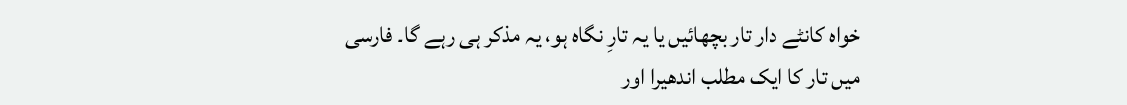خواہ کانٹے دار تار بچھائیں یا یہ تارِ نگاہ ہو، یہ مذکر ہی رہے گا۔ فارسی میں تار کا ایک مطلب اندھیرا اور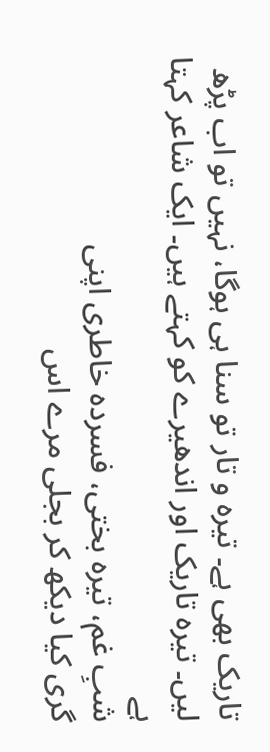تاریک بھی ہے۔ تیرہ و تار تو سنا ہی ہوگا، نہیں تو اب پڑھ لیں۔ تیرہ تاریک اور اندھیرے کو کہتے ہیں۔ ایک شاعر کہتا ہے
شبِ غم، تیرہ بختی، فسردہ خاطری اپنی
گری کیا دیکھ کر بجلی مرے اس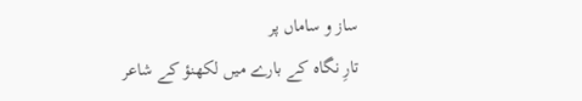ساز و ساماں پر
تارِ نگاہ کے بارے میں لکھنؤ کے شاعر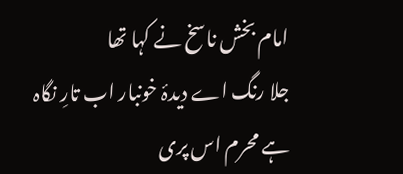امام بخش ناسخ نے کہا تھا
جلا رنگ اے دیدۂ خونبار اب تارِ نگاہ
ہے محرم اس پری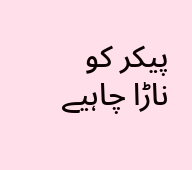پیکر کو ناڑا چاہیے